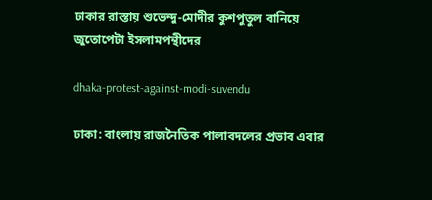ঢাকার রাস্তায় শুভেন্দু-মোদীর কুশপুতুল বানিয়ে জুতোপেটা ইসলামপন্থীদের

dhaka-protest-against-modi-suvendu

ঢাকা: বাংলায় রাজনৈতিক পালাবদলের প্রভাব এবার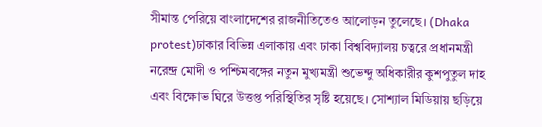সীমান্ত পেরিয়ে বাংলাদেশের রাজনীতিতেও আলোড়ন তুলেছে। (Dhaka protest)ঢাকার বিভিন্ন এলাকায় এবং ঢাকা বিশ্ববিদ্যালয় চত্বরে প্রধানমন্ত্রী নরেন্দ্র মোদী ও পশ্চিমবঙ্গের নতুন মুখ্যমন্ত্রী শুভেন্দু অধিকারীর কুশপুতুল দাহ এবং বিক্ষোভ ঘিরে উত্তপ্ত পরিস্থিতির সৃষ্টি হয়েছে। সোশ্যাল মিডিয়ায় ছড়িয়ে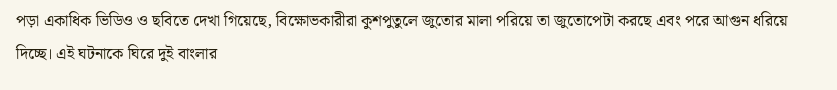পড়া একাধিক ভিডিও ও ছবিতে দেখা গিয়েছে, বিক্ষোভকারীরা কুশপুতুলে জুতোর মালা পরিয়ে তা জুতোপেটা করছে এবং পরে আগুন ধরিয়ে দিচ্ছে। এই ঘটনাকে ঘিরে দুই বাংলার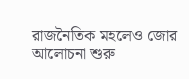রাজনৈতিক মহলেও জোর আলোচনা শুরু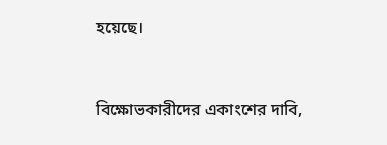হয়েছে।



বিক্ষোভকারীদের একাংশের দাবি,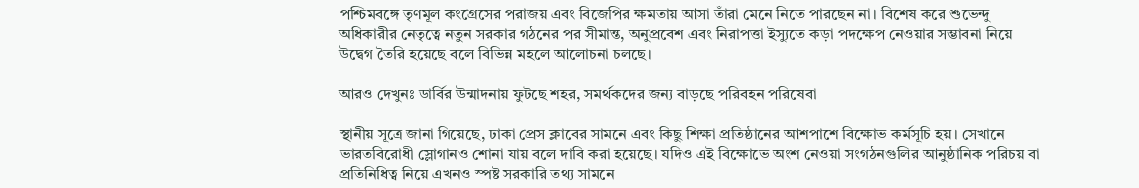পশ্চিমবঙ্গে তৃণমূল কংগ্রেসের পরাজয় এবং বিজেপির ক্ষমতায় আসা তাঁরা মেনে নিতে পারছেন না। বিশেষ করে শুভেন্দু অধিকারীর নেতৃত্বে নতুন সরকার গঠনের পর সীমান্ত, অনুপ্রবেশ এবং নিরাপত্তা ইস্যুতে কড়া পদক্ষেপ নেওয়ার সম্ভাবনা নিয়ে উদ্বেগ তৈরি হয়েছে বলে বিভিন্ন মহলে আলোচনা চলছে।

আরও দেখুনঃ ডার্বির উন্মাদনায় ফুটছে শহর, সমর্থকদের জন্য বাড়ছে পরিবহন পরিষেবা

স্থানীয় সূত্রে জানা গিয়েছে, ঢাকা প্রেস ক্লাবের সামনে এবং কিছু শিক্ষা প্রতিষ্ঠানের আশপাশে বিক্ষোভ কর্মসূচি হয়। সেখানে ভারতবিরোধী স্লোগানও শোনা যায় বলে দাবি করা হয়েছে। যদিও এই বিক্ষোভে অংশ নেওয়া সংগঠনগুলির আনুষ্ঠানিক পরিচয় বা প্রতিনিধিত্ব নিয়ে এখনও স্পষ্ট সরকারি তথ্য সামনে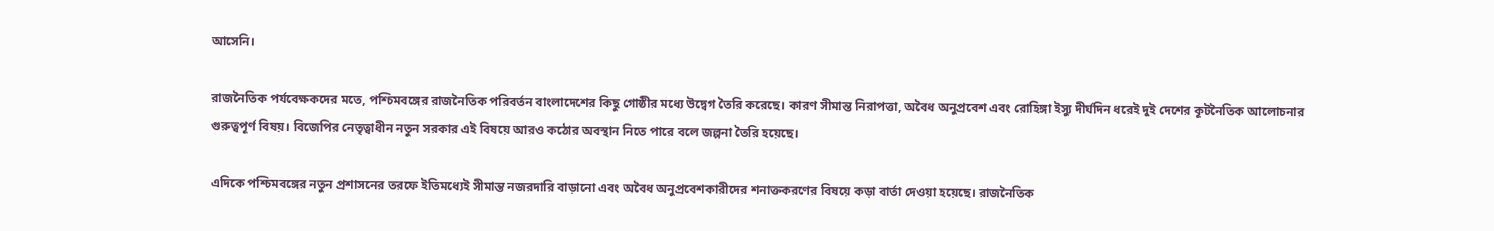আসেনি।

রাজনৈতিক পর্যবেক্ষকদের মতে, পশ্চিমবঙ্গের রাজনৈতিক পরিবর্তন বাংলাদেশের কিছু গোষ্ঠীর মধ্যে উদ্বেগ তৈরি করেছে। কারণ সীমান্ত নিরাপত্তা, অবৈধ অনুপ্রবেশ এবং রোহিঙ্গা ইস্যু দীর্ঘদিন ধরেই দুই দেশের কূটনৈতিক আলোচনার গুরুত্বপূর্ণ বিষয়। বিজেপির নেতৃত্বাধীন নতুন সরকার এই বিষয়ে আরও কঠোর অবস্থান নিতে পারে বলে জল্পনা তৈরি হয়েছে।

এদিকে পশ্চিমবঙ্গের নতুন প্রশাসনের তরফে ইতিমধ্যেই সীমান্ত নজরদারি বাড়ানো এবং অবৈধ অনুপ্রবেশকারীদের শনাক্তকরণের বিষয়ে কড়া বার্তা দেওয়া হয়েছে। রাজনৈতিক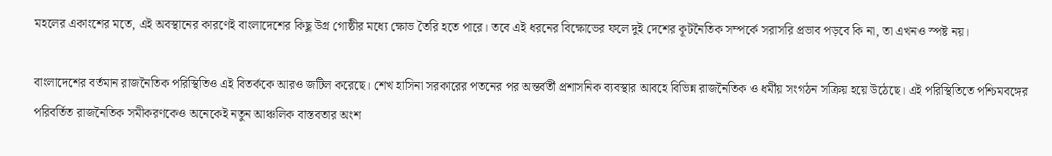মহলের একাংশের মতে, এই অবস্থানের কারণেই বাংলাদেশের কিছু উগ্র গোষ্ঠীর মধ্যে ক্ষোভ তৈরি হতে পারে। তবে এই ধরনের বিক্ষোভের ফলে দুই দেশের কূটনৈতিক সম্পর্কে সরাসরি প্রভাব পড়বে কি না, তা এখনও স্পষ্ট নয়।

বাংলাদেশের বর্তমান রাজনৈতিক পরিস্থিতিও এই বিতর্ককে আরও জটিল করেছে। শেখ হাসিনা সরকারের পতনের পর অন্তর্বর্তী প্রশাসনিক ব্যবস্থার আবহে বিভিন্ন রাজনৈতিক ও ধর্মীয় সংগঠন সক্রিয় হয়ে উঠেছে। এই পরিস্থিতিতে পশ্চিমবঙ্গের পরিবর্তিত রাজনৈতিক সমীকরণকেও অনেকেই নতুন আঞ্চলিক বাস্তবতার অংশ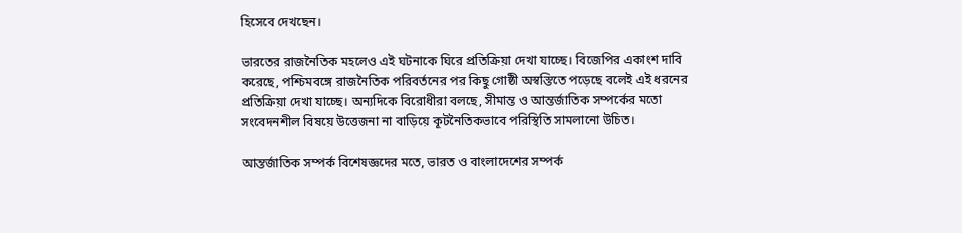হিসেবে দেখছেন।

ভারতের রাজনৈতিক মহলেও এই ঘটনাকে ঘিরে প্রতিক্রিয়া দেখা যাচ্ছে। বিজেপির একাংশ দাবি করেছে, পশ্চিমবঙ্গে রাজনৈতিক পরিবর্তনের পর কিছু গোষ্ঠী অস্বস্তিতে পড়েছে বলেই এই ধরনের প্রতিক্রিয়া দেখা যাচ্ছে। অন্যদিকে বিরোধীরা বলছে, সীমান্ত ও আন্তর্জাতিক সম্পর্কের মতো সংবেদনশীল বিষয়ে উত্তেজনা না বাড়িয়ে কূটনৈতিকভাবে পরিস্থিতি সামলানো উচিত।

আন্তর্জাতিক সম্পর্ক বিশেষজ্ঞদের মতে, ভারত ও বাংলাদেশের সম্পর্ক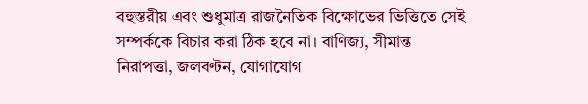বহুস্তরীয় এবং শুধুমাত্র রাজনৈতিক বিক্ষোভের ভিত্তিতে সেই সম্পর্ককে বিচার করা ঠিক হবে না। বাণিজ্য, সীমান্ত নিরাপত্তা, জলবণ্টন, যোগাযোগ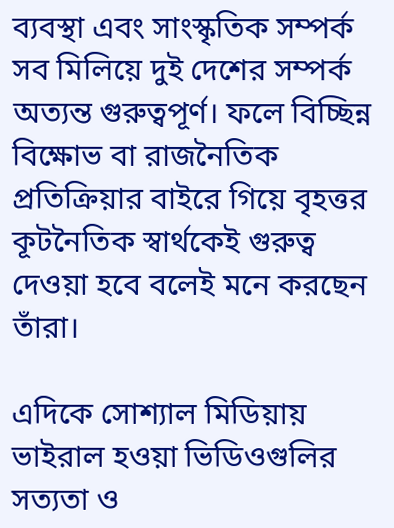ব্যবস্থা এবং সাংস্কৃতিক সম্পর্ক সব মিলিয়ে দুই দেশের সম্পর্ক অত্যন্ত গুরুত্বপূর্ণ। ফলে বিচ্ছিন্ন বিক্ষোভ বা রাজনৈতিক প্রতিক্রিয়ার বাইরে গিয়ে বৃহত্তর কূটনৈতিক স্বার্থকেই গুরুত্ব দেওয়া হবে বলেই মনে করছেন তাঁরা।

এদিকে সোশ্যাল মিডিয়ায় ভাইরাল হওয়া ভিডিওগুলির সত্যতা ও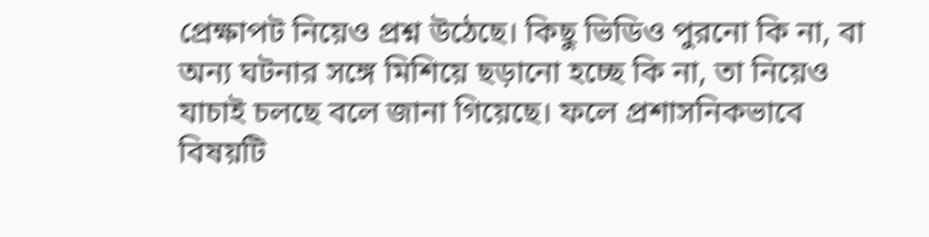প্রেক্ষাপট নিয়েও প্রশ্ন উঠেছে। কিছু ভিডিও পুরনো কি না, বা অন্য ঘটনার সঙ্গে মিশিয়ে ছড়ানো হচ্ছে কি না, তা নিয়েও যাচাই চলছে বলে জানা গিয়েছে। ফলে প্রশাসনিকভাবে বিষয়টি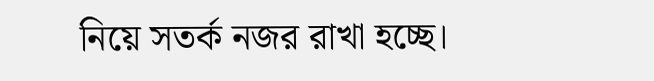নিয়ে সতর্ক নজর রাখা হচ্ছে।